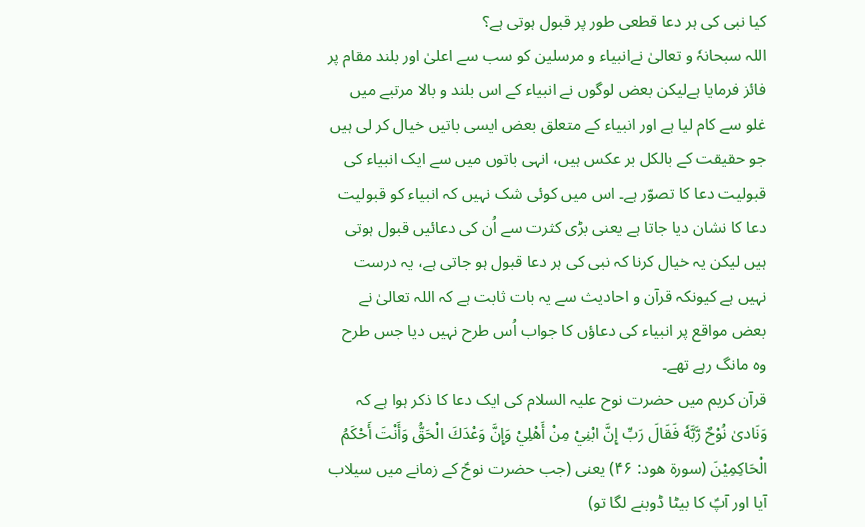کیا نبی کی ہر دعا قطعی طور پر قبول ہوتی ہے؟
اللہ سبحانہٗ و تعالیٰ نےانبیاء و مرسلین کو سب سے اعلیٰ اور بلند مقام پر فائز فرمایا ہےلیکن بعض لوگوں نے انبیاء کے اس بلند و بالا مرتبے میں غلو سے کام لیا ہے اور انبیاء کے متعلق بعض ایسی باتیں خیال کر لی ہیں جو حقیقت کے بالکل بر عکس ہیں، انہی باتوں میں سے ایک انبیاء کی قبولیت دعا کا تصوّر ہے۔ اس میں کوئی شک نہیں کہ انبیاء کو قبولیت دعا کا نشان دیا جاتا ہے یعنی بڑی کثرت سے اُن کی دعائیں قبول ہوتی ہیں لیکن یہ خیال کرنا کہ نبی کی ہر دعا قبول ہو جاتی ہے، یہ درست نہیں ہے کیونکہ قرآن و احادیث سے یہ بات ثابت ہے کہ اللہ تعالیٰ نے بعض مواقع پر انبیاء کی دعاؤں کا جواب اُس طرح نہیں دیا جس طرح وہ مانگ رہے تھے۔
قرآن کریم میں حضرت نوح علیہ السلام کی ایک دعا کا ذکر ہوا ہے کہ وَنَادىٰ نُوْحٌ رَّبَّهٗ فَقَالَ رَبِّ إِنَّ ابْنِيْ مِنْ أَهْلِيْ وَإِنَّ وَعْدَكَ الْحَقُّ وَأَنْتَ أَحْكَمُ الْحَاكِمِيْنَ (سورۃ ھود: ۴۶) یعنی (جب حضرت نوحؑ کے زمانے میں سیلاب آیا اور آپؑ کا بیٹا ڈوبنے لگا تو)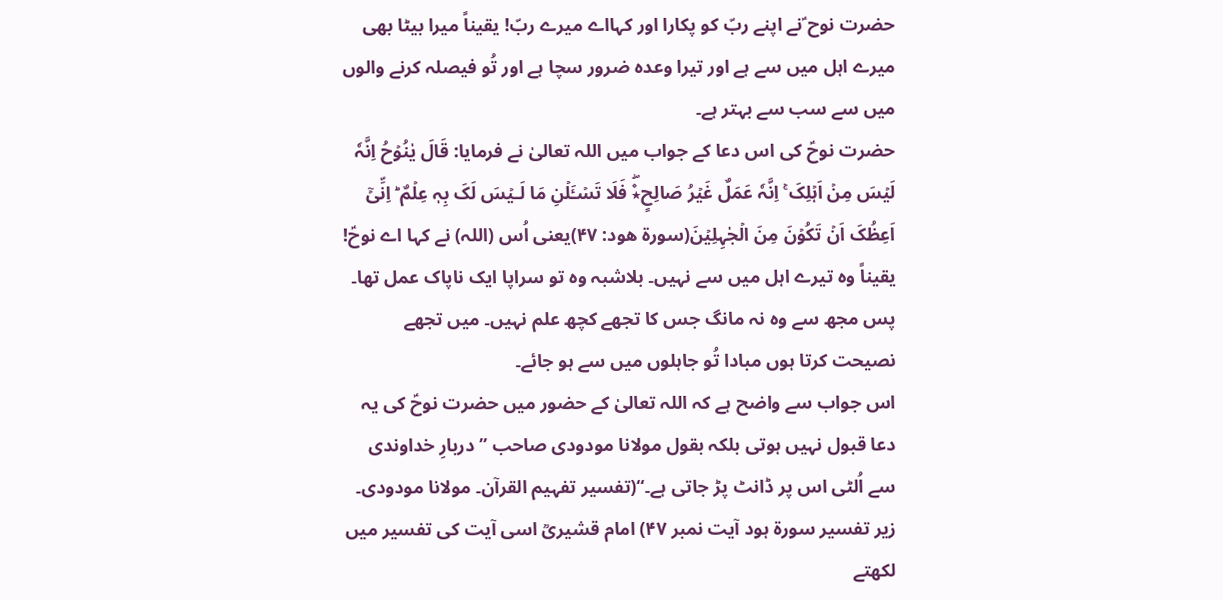حضرت نوح ؑنے اپنے ربّ کو پکارا اور کہااے میرے ربّ! یقیناً میرا بیٹا بھی میرے اہل میں سے ہے اور تیرا وعدہ ضرور سچا ہے اور تُو فیصلہ کرنے والوں میں سے سب سے بہتر ہے۔
حضرت نوحؑ کی اس دعا کے جواب میں اللہ تعالیٰ نے فرمایا: قَالَ یٰنُوۡحُ اِنَّہٗ لَیۡسَ مِنۡ اَہۡلِکَ ۚ اِنَّہٗ عَمَلٌ غَیۡرُ صَالِحٍ٭۫ۖ فَلَا تَسۡـَٔلۡنِ مَا لَـیۡسَ لَکَ بِہٖ عِلۡمٌ ؕ اِنِّیۡۤ اَعِظُکَ اَنۡ تَکُوۡنَ مِنَ الۡجٰہِلِیۡنَ(سورۃ ھود: ۴۷)یعنی اُس (اللہ) نے کہا اے نوحؑ! یقیناً وہ تیرے اہل میں سے نہیں۔ بلاشبہ وہ تو سراپا ایک ناپاک عمل تھا۔ پس مجھ سے وہ نہ مانگ جس کا تجھے کچھ علم نہیں۔ میں تجھے نصیحت کرتا ہوں مبادا تُو جاہلوں میں سے ہو جائے۔
اس جواب سے واضح ہے کہ اللہ تعالیٰ کے حضور میں حضرت نوحؑ کی یہ دعا قبول نہیں ہوتی بلکہ بقول مولانا مودودی صاحب ’’دربارِ خداوندی سے اُلٹی اس پر ڈانٹ پڑ جاتی ہے۔‘‘(تفسیر تفہیم القرآن۔ مولانا مودودی۔ زیر تفسیر سورۃ ہود آیت نمبر ۴۷) امام قشیریؒ اسی آیت کی تفسیر میں لکھتے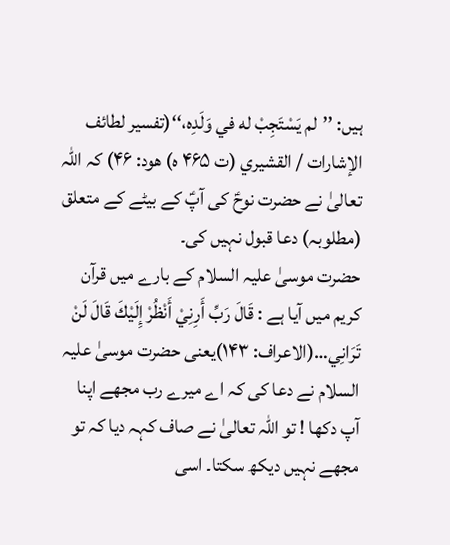ہیں: ’’لم يَسْتَجِبْ له في وَلَدِه،‘‘(تفسير لطائف الإشارات / القشيري (ت ۴۶۵ ه) ھود: ۴۶) کہ اللہ تعالیٰ نے حضرت نوحؑ کی آپؑ کے بیٹے کے متعلق (مطلوبہ) دعا قبول نہیں کی۔
حضرت موسیٰ علیہ السلام کے بارے میں قرآن کریم میں آیا ہے : قَالَ رَبِّ أَرِنِيْ أَنْظُرْ إِلَيْكَ قَالَ لَنْ تَرَانِي…(الاعراف: ۱۴۳)یعنی حضرت موسیٰ علیہ السلام نے دعا کی کہ اے میرے رب مجھے اپنا آپ دکھا ! تو اللہ تعالیٰ نے صاف کہہ دیا کہ تو مجھے نہیں دیکھ سکتا۔ اسی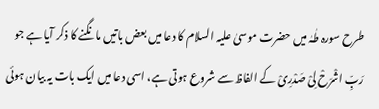طرح سورہ طٰہٰ میں حضرت موسیٰ علیہ السلام کا دعا میں بعض باتیں مانگنے کا ذکر آیا ہے جو رَبِّ اشْرَحْ لِیْ صَدْرِیْ کے الفاظ سے شروع ہوتی ہے، اسی دعا میں ایک بات یہ بیان ہوئی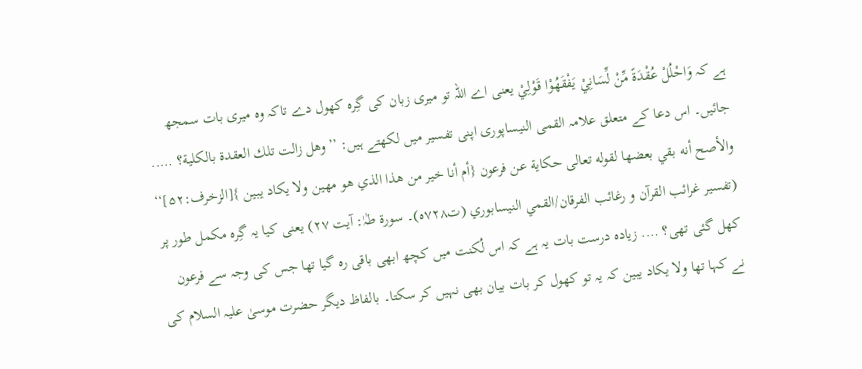ہے کہ وَاحْلُلْ عُقْدَةً مِّنْ لِّسَانِيْ يَفْقَھُوْا قَوْلِيْ یعنی اے اللہ تو میری زبان کی گِرہ کھول دے تاکہ وہ میری بات سمجھ جائیں۔ اس دعا کے متعلق علامہ القمی النیساپوری اپنی تفسیر میں لکھتے ہیں: ’’وهل زالت تلك العقدة بالكلية؟ ….. والأصح أنه بقي بعضھا لقوله تعالى حكاية عن فرعون {أم أنا خير من هذا الذي هو مھين ولا يكاد يبين }[الزخرف:۵۲]‘‘ (تفسير غرائب القرآن و رغائب الفرقان/القمي النيسابوري (ت۷۲۸ه)۔ سورۃ طٰہٰ: آیت ۲۷) یعنی کیا یہ گِرہ مکمل طور پر کھل گئی تھی؟ …. زیادہ درست بات یہ ہے کہ اس لُکنت میں کچھ ابھی باقی رہ گیا تھا جس کی وجہ سے فرعون نے کہا تھا ولا يكاد يبين کہ یہ تو کھول کر بات بیان بھی نہیں کر سکتا۔ بالفاظ دیگر حضرت موسیٰ علیہ السلام کی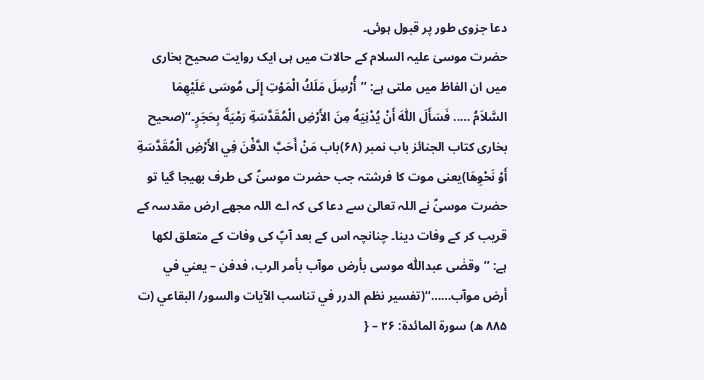دعا جزوی طور پر قبول ہوئی۔
حضرت موسیٰ علیہ السلام کے حالات میں ہی ایک روایت صحیح بخاری میں ان الفاظ میں ملتی ہے: ’’أُرْسِلَ مَلَكُ الْمَوْتِ إِلَى مُوسَى عَلَيْهِمَا السَّلاَمُ ….. فَسَأَلَ اللّٰہَ أَنْ يُدْنِيَهُ مِنَ الأَرْضِ الْمُقَدَّسَةِ رَمْيَةً بِحَجَرٍ۔‘‘(صحیح بخاری کتاب الجنائز باب نمبر (۶۸)باب مَنْ أَحَبَّ الدَّفْنَ فِي الأَرْضِ الْمُقَدَّسَةِ أَوْ نَحْوِهَا)یعنی موت کا فرشتہ جب حضرت موسیٰؑ کی طرف بھیجا گیا تو حضرت موسیٰؑ نے اللہ تعالیٰ سے دعا کی کہ اے اللہ مجھے ارض مقدسہ کے قریب کر کے وفات دینا۔ چنانچہ اس کے بعد آپؑ کی وفات کے متعلق لکھا ہے: ’’وقضٰى عبداللّٰه موسى بأرض موآب بأمر الرب، فدفن – يعني في أرض موآب……‘‘(تفسير نظم الدرر في تناسب الآيات والسور/ البقاعي (ت ۸۸۵ ه) سورۃ المائدۃ: ۲۶ – {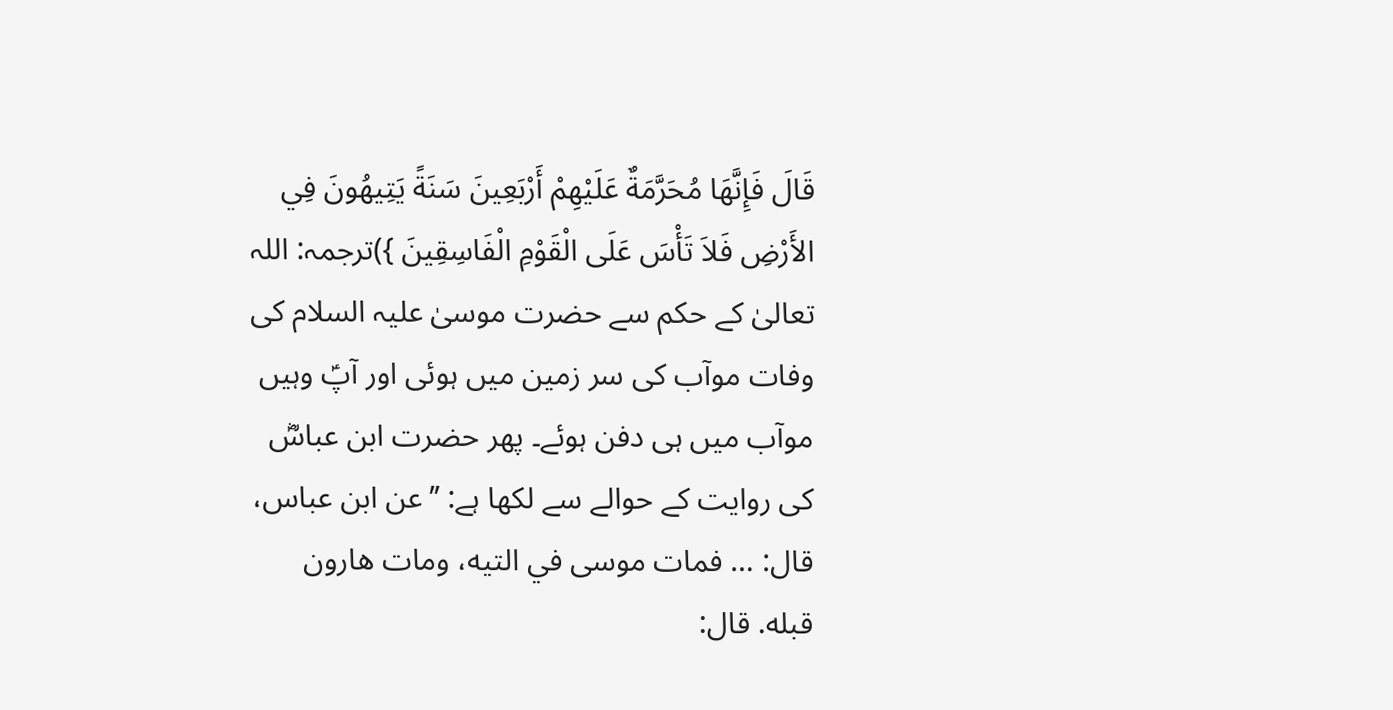قَالَ فَإِنَّهَا مُحَرَّمَةٌ عَلَيْهِمْ أَرْبَعِينَ سَنَةً يَتِيهُونَ فِي الأَرْضِ فَلاَ تَأْسَ عَلَى الْقَوْمِ الْفَاسِقِينَ })ترجمہ: اللہ تعالیٰ کے حکم سے حضرت موسیٰ علیہ السلام کی وفات موآب کی سر زمین میں ہوئی اور آپؑ وہیں موآب میں ہی دفن ہوئے۔ پھر حضرت ابن عباسؓ کی روایت کے حوالے سے لکھا ہے: ’’عن ابن عباس، قال: … فمات موسى في التيه، ومات هارون قبله. قال: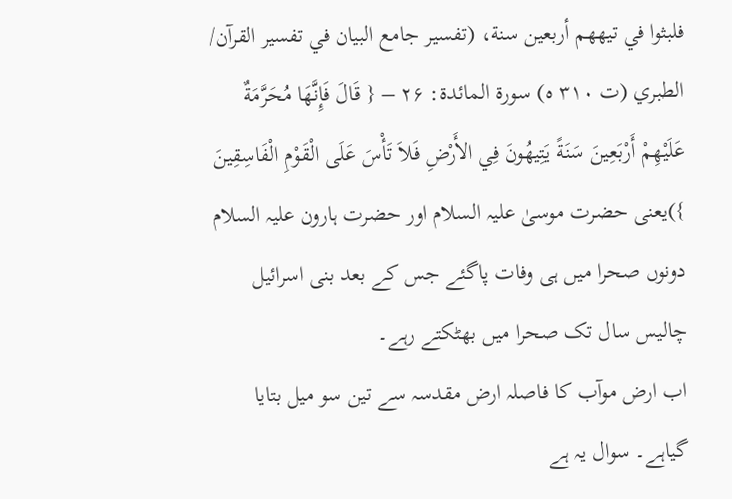فلبثوا في تيههم أربعين سنة، (تفسير جامع البيان في تفسير القرآن/ الطبري (ت ۳۱۰ ه) سورۃ المائدۃ: ۲۶ – { قَالَ فَإِنَّهَا مُحَرَّمَةٌ عَلَيْهِمْ أَرْبَعِينَ سَنَةً يَتِيهُونَ فِي الأَرْضِ فَلاَ تَأْسَ عَلَى الْقَوْمِ الْفَاسِقِينَ })یعنی حضرت موسیٰ علیہ السلام اور حضرت ہارون علیہ السلام دونوں صحرا میں ہی وفات پاگئے جس کے بعد بنی اسرائیل چالیس سال تک صحرا میں بھٹکتے رہے۔
اب ارض موآب کا فاصلہ ارض مقدسہ سے تین سو میل بتایا گیاہے۔ سوال یہ ہے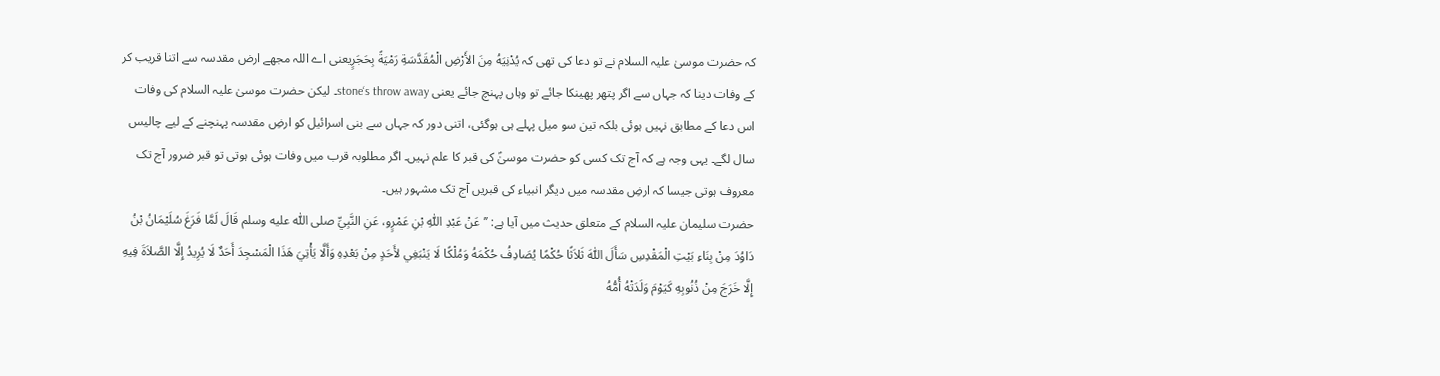کہ حضرت موسیٰ علیہ السلام نے تو دعا کی تھی کہ يُدْنِيَهُ مِنَ الأَرْضِ الْمُقَدَّسَةِ رَمْيَةً بِحَجَرٍیعنی اے اللہ مجھے ارض مقدسہ سے اتنا قریب کر کے وفات دینا کہ جہاں سے اگر پتھر پھینکا جائے تو وہاں پہنچ جائے یعنی stone‘s throw away۔ لیکن حضرت موسیٰ علیہ السلام کی وفات اس دعا کے مطابق نہیں ہوئی بلکہ تین سو میل پہلے ہی ہوگئی، اتنی دور کہ جہاں سے بنی اسرائیل کو ارضِ مقدسہ پہنچنے کے لیے چالیس سال لگے۔ یہی وجہ ہے کہ آج تک کسی کو حضرت موسیٰؑ کی قبر کا علم نہیں۔ اگر مطلوبہ قرب میں وفات ہوئی ہوتی تو قبر ضرور آج تک معروف ہوتی جیسا کہ ارضِ مقدسہ میں دیگر انبیاء کی قبریں آج تک مشہور ہیں۔
حضرت سلیمان علیہ السلام کے متعلق حدیث میں آیا ہے: ’’عَنْ عَبْدِ اللّٰهِ بْنِ عَمْرٍو، عَنِ النَّبِيِّ صلى اللّٰه عليه وسلم قَالَ لَمَّا فَرَغَ سُلَيْمَانُ بْنُ دَاوُدَ مِنْ بِنَاءِ بَيْتِ الْمَقْدِسِ سَأَلَ اللّٰہَ ثَلاَثًا حُكْمًا يُصَادِفُ حُكْمَهُ وَمُلْكًا لَا يَنْبَغِي لأَحَدٍ مِنْ بَعْدِهِ وَأَلَّا يَأْتِيَ هَذَا الْمَسْجِدَ أَحَدٌ لَا يُرِيدُ إِلَّا الصَّلاَةَ فِيهِ إِلَّا خَرَجَ مِنْ ذُنُوبِهِ كَيَوْمَ وَلَدَتْهُ أُمُّهُ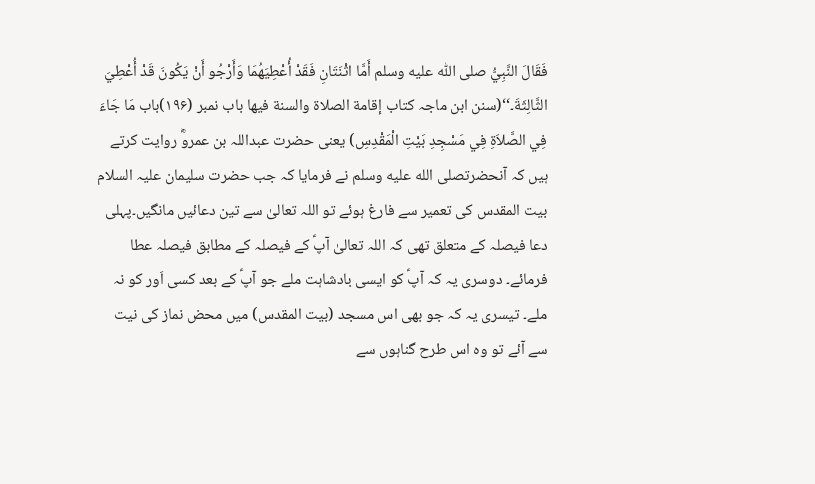فَقَالَ النَّبِيُّ صلى اللّٰه عليه وسلم أَمَّا اثْنَتَانِ فَقَدْ أُعْطِيَهُمَا وَأَرْجُو أَنْ يَكُونَ قَدْ أُعْطِيَ الثَّالِثَةَ۔‘‘(سنن ابن ماجہ كتاب إقامة الصلاة والسنة فيها باب نمبر (۱۹۶)باب مَا جَاءَ فِي الصَّلاَةِ فِي مَسْجِدِ بَيْتِ الْمَقْدِسِ) یعنی حضرت عبداللہ بن عمروؓ روایت کرتے ہیں کہ آنحضرتصلى الله عليه وسلم نے فرمایا کہ جب حضرت سلیمان علیہ السلام بیت المقدس کی تعمیر سے فارغ ہوئے تو اللہ تعالیٰ سے تین دعائیں مانگیں۔پہلی دعا فیصلہ کے متعلق تھی کہ اللہ تعالیٰ آپؑ کے فیصلہ کے مطابق فیصلہ عطا فرمائے۔ دوسری یہ کہ آپؑ کو ایسی بادشاہت ملے جو آپؑ کے بعد کسی اَور کو نہ ملے۔ تیسری یہ کہ جو بھی اس مسجد (بیت المقدس) میں محض نماز کی نیت سے آئے تو وہ اس طرح گناہوں سے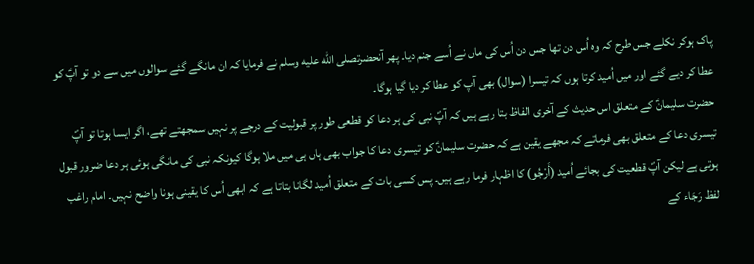پاک ہوکر نکلے جس طرح کہ وہ اُس دن تھا جس دن اُس کی ماں نے اُسے جنم دیا۔ پھر آنحضرتصلى الله عليه وسلم نے فرمایا کہ ان مانگے گئے سوالوں میں سے دو تو آپؑ کو عطا کر دیے گئے اور میں اُمید کرتا ہوں کہ تیسرا (سوال) بھی آپ کو عطا کر دیا گیا ہوگا۔
حضرت سلیمانؑ کے متعلق اس حدیث کے آخری الفاظ بتا رہے ہیں کہ آپؐ نبی کی ہر دعا کو قطعی طور پر قبولیت کے درجے پر نہیں سمجھتے تھے، اگر ایسا ہوتا تو آپؐ تیسری دعا کے متعلق بھی فرماتے کہ مجھے یقین ہے کہ حضرت سلیمانؑ کو تیسری دعا کا جواب بھی ہاں ہی میں ملا ہوگا کیونکہ نبی کی مانگی ہوئی ہر دعا ضرور قبول ہوتی ہے لیکن آپؐ قطعیت کی بجائے اُمید (أَرْجُو) کا اظہار فرما رہے ہیں۔ پس کسی بات کے متعلق اُمید لگانا بتاتا ہے کہ ابھی اُس کا یقینی ہونا واضح نہیں۔ امام راغب لفظ رَجَاء کے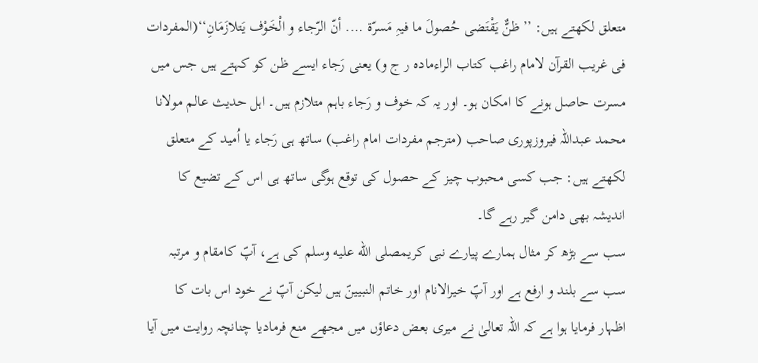متعلق لکھتے ہیں: ’’ظنٌّ یَقْتَضی حُصولَ ما فیہِ مَسرّۃ …. أنّ الرّجاء و الْخَوْف یَتلازَمَانِ‘‘(المفردات فی غریب القرآن لامام راغب کتاب الراءمادہ ر ج و) یعنی رَجاء ایسے ظن کو کہتے ہیں جس میں مسرت حاصل ہونے کا امکان ہو۔ اور یہ کہ خوف و رَجاء باہم متلازم ہیں۔ اہل حدیث عالم مولانا محمد عبداللہ فیروزپوری صاحب (مترجم مفردات امام راغب) ساتھ ہی رَجاء یا اُمید کے متعلق لکھتے ہیں: جب کسی محبوب چیز کے حصول کی توقع ہوگی ساتھ ہی اس کے تضیع کا اندیشہ بھی دامن گیر رہے گا۔
سب سے بڑھ کر مثال ہمارے پیارے نبی کریمصلى الله عليه وسلم کی ہے، آپؐ کامقام و مرتبہ سب سے بلند و ارفع ہے اور آپؐ خیرالانام اور خاتم النبیینؐ ہیں لیکن آپؐ نے خود اس بات کا اظہار فرمایا ہوا ہے کہ اللہ تعالیٰ نے میری بعض دعاؤں میں مجھے منع فرمادیا چنانچہ روایت میں آیا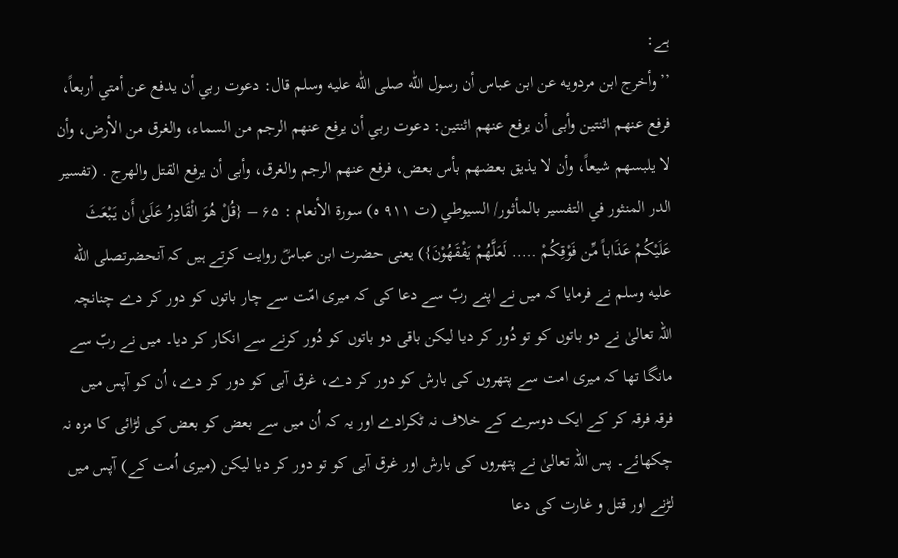ہے:
’’وأخرج ابن مردويه عن ابن عباس أن رسول اللّٰه صلى اللّٰه عليه وسلم قال: دعوت ربي أن يدفع عن أمتي أربعاً، فرفع عنھم اثنتين وأبى أن يرفع عنھم اثنتين: دعوت ربي أن يرفع عنھم الرجم من السماء، والغرق من الأرض، وأن لا يلبسھم شيعاً، وأن لا يذيق بعضھم بأس بعض، فرفع عنھم الرجم والغرق، وأبى أن يرفع القتل والھرج . (تفسير الدر المنثور في التفسير بالمأثور/ السيوطي (ت ۹۱۱ ه) سورۃ الأنعام : ۶۵ – {قُلْ هُوَ الْقَادِرُ عَلَىٰ أَن يَبْعَثَ عَلَيْكُمْ عَذَاباً مِّن فَوْقِكُمْ ….. لَعَلَّھُمْ يَفْقَھُوْنَ}) یعنی حضرت ابن عباسؓ روایت کرتے ہیں کہ آنحضرتصلى الله عليه وسلم نے فرمایا کہ میں نے اپنے ربّ سے دعا کی کہ میری امّت سے چار باتوں کو دور کر دے چنانچہ اللہ تعالیٰ نے دو باتوں کو تو دُور کر دیا لیکن باقی دو باتوں کو دُور کرنے سے انکار کر دیا۔ میں نے ربّ سے مانگا تھا کہ میری امت سے پتھروں کی بارش کو دور کر دے، غرق آبی کو دور کر دے، اُن کو آپس میں فرقہ فرقہ کر کے ایک دوسرے کے خلاف نہ ٹکرادے اور یہ کہ اُن میں سے بعض کو بعض کی لڑائی کا مزہ نہ چکھائے۔ پس اللہ تعالیٰ نے پتھروں کی بارش اور غرق آبی کو تو دور کر دیا لیکن (میری اُمت کے) آپس میں لڑنے اور قتل و غارت کی دعا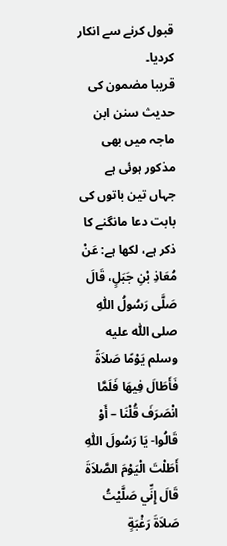قبول کرنے سے انکار کردیا۔
قریبا مضمون کی حدیث سنن ابن ماجہ میں بھی مذکور ہوئی ہے جہاں تین باتوں کی بابت دعا مانگنے کا ذکر ہے، لکھا ہے: عَنْ مُعَاذِ بْنِ جَبَلٍ، قَالَ صَلَّى رَسُولُ اللّٰهِ صلى اللّٰه عليه وسلم يَوْمًا صَلاَةً فَأَطَالَ فِيهَا فَلَمَّا انْصَرَفَ قُلْنَا – أَوْ قَالُوا- يَا رَسُولَ اللّٰهِ أَطَلْتَ الْيَوْمَ الصَّلاَةَ قَالَ إِنِّي صَلَّيْتُ صَلاَةَ رَغْبَةٍ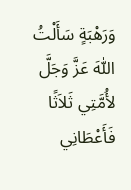وَرَهْبَةٍ سَأَلْتُ اللّٰہَ عَزَّ وَجَلَّ لأُمَّتِي ثَلاَثًا فَأَعْطَانِي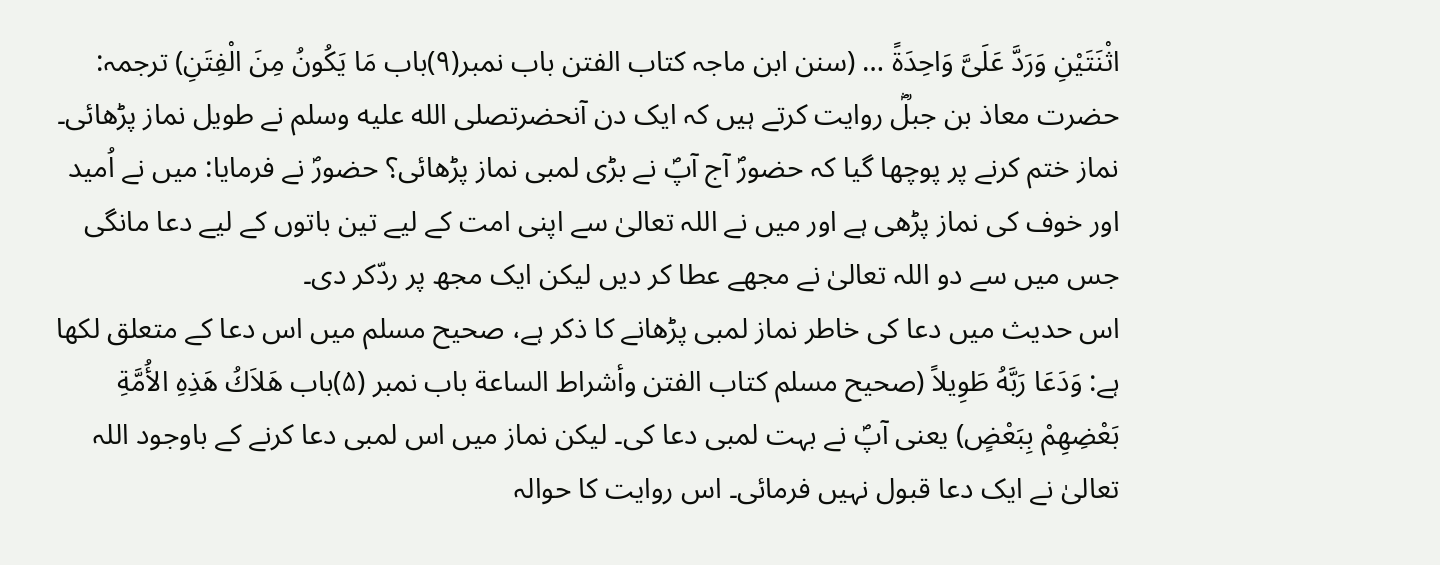اثْنَتَيْنِ وَرَدَّ عَلَىَّ وَاحِدَةً … (سنن ابن ماجہ كتاب الفتن باب نمبر(۹)باب مَا يَكُونُ مِنَ الْفِتَنِ) ترجمہ: حضرت معاذ بن جبلؓ روایت کرتے ہیں کہ ایک دن آنحضرتصلى الله عليه وسلم نے طویل نماز پڑھائی۔ نماز ختم کرنے پر پوچھا گیا کہ حضورؐ آج آپؐ نے بڑی لمبی نماز پڑھائی؟ حضورؐ نے فرمایا: میں نے اُمید اور خوف کی نماز پڑھی ہے اور میں نے اللہ تعالیٰ سے اپنی امت کے لیے تین باتوں کے لیے دعا مانگی جس میں سے دو اللہ تعالیٰ نے مجھے عطا کر دیں لیکن ایک مجھ پر ردّکر دی۔
اس حدیث میں دعا کی خاطر نماز لمبی پڑھانے کا ذکر ہے، صحیح مسلم میں اس دعا کے متعلق لکھا ہے: وَدَعَا رَبَّهُ طَوِيلاً (صحیح مسلم كتاب الفتن وأشراط الساعة باب نمبر (۵)باب هَلاَكُ هَذِهِ الأُمَّةِ بَعْضِهِمْ بِبَعْضٍ) یعنی آپؐ نے بہت لمبی دعا کی۔ لیکن نماز میں اس لمبی دعا کرنے کے باوجود اللہ تعالیٰ نے ایک دعا قبول نہیں فرمائی۔ اس روایت کا حوالہ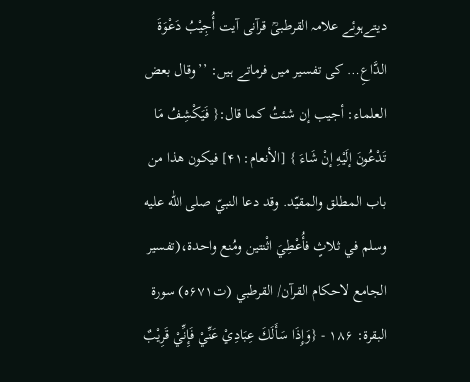دیتےہوئے علامہ القرطبیؒ قرآنی آیت أُجِيْبُ دَعْوَةَ الدَّاعِ… کی تفسیر میں فرماتے ہیں: ’’وقال بعض العلماء: أجيب إن شئتُ كما قال:{ فَيَكْشِفُ مَا تَدْعُونَ إلَيْهِ إنْ شَاءَ } [الأنعام:۴۱] فيكون هذا من باب المطلق والمقيّد. وقد دعا النبيّ صلى اللّٰه عليه وسلم في ثلاثٍ فأُعْطِيَ اثْنتين ومُنع واحدة،(تفسير الجامع لاحكام القرآن/ القرطبي (ت۶۷۱ه) سورۃ البقرۃ: ۱۸۶ - {وَإِذَا سَأَلَكَ عِبَادِيْ عَنِّيْ فَإِنِّيْ قَرِيْبٌ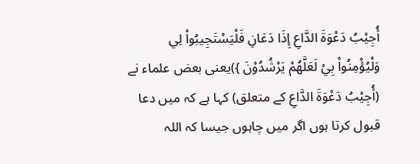أُجِيْبُ دَعْوَةَ الدَّاعِ إِذَا دَعَانِ فَلْيَسْتَجِيبُواْ لِي وَلْيُؤْمِنُواْ بِيْ لَعَلَّھُمْ يَرْشُدُوْنَ })یعنی بعض علماء نے (أُجِيْبُ دَعْوَةَ الدَّاعِ کے متعلق) کہا ہے کہ میں دعا قبول کرتا ہوں اگر میں چاہوں جیسا کہ اللہ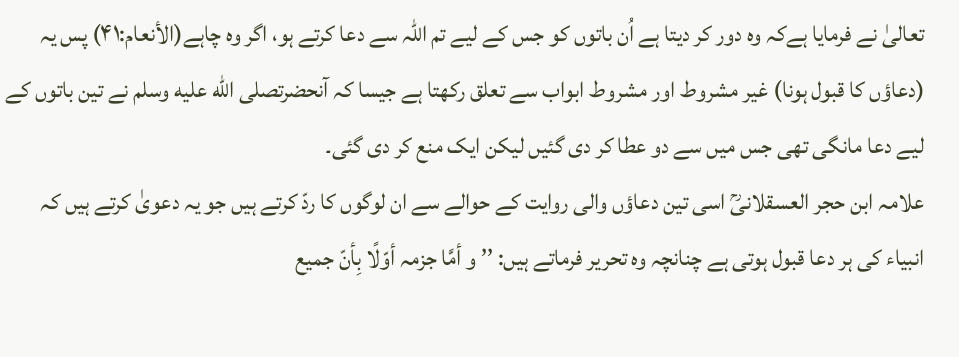تعالیٰ نے فرمایا ہےکہ وہ دور کر دیتا ہے اُن باتوں کو جس کے لیے تم اللہ سے دعا کرتے ہو، اگر وہ چاہے(الأنعام:۴۱) پس یہ (دعاؤں کا قبول ہونا) غیر مشروط اور مشروط ابواب سے تعلق رکھتا ہے جیسا کہ آنحضرتصلى الله عليه وسلم نے تین باتوں کے لیے دعا مانگی تھی جس میں سے دو عطا کر دی گئیں لیکن ایک منع کر دی گئی۔
علامہ ابن حجر العسقلانیؒ اسی تین دعاؤں والی روایت کے حوالے سے ان لوگوں کا ردّ کرتے ہیں جو یہ دعویٰ کرتے ہیں کہ انبیاء کی ہر دعا قبول ہوتی ہے چنانچہ وہ تحریر فرماتے ہیں: ’’ و أمَّا جزمہ أوّلًا بِأنّ جمیع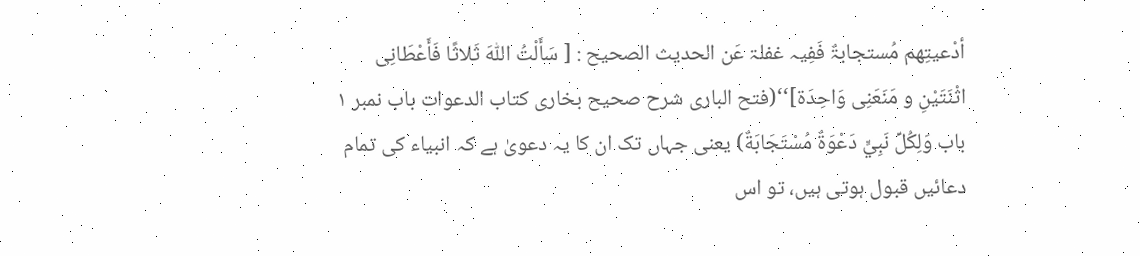أدْعیتِھم مُستجابۃٌ فَفِیہ غفلۃ عَن الحدیث الصحیح : [ سَأَلْتُ اللّٰہَ ثَلاثًا فَأَعْطَانِی اثْنَتَیْنِ و مَنَعَنِی وَاحِدَۃ]‘‘(فتح الباری شرح صحیح بخاری کتاب الدعوات باب نمبر ۱ باب وَلِكُلِّ نَبِيٍّ دَعْوَةٌ مُسْتَجَابَةٌ) یعنی جہاں تک ان کا یہ دعویٰ ہے کہ انبیاء کی تمام دعائیں قبول ہوتی ہیں، تو اس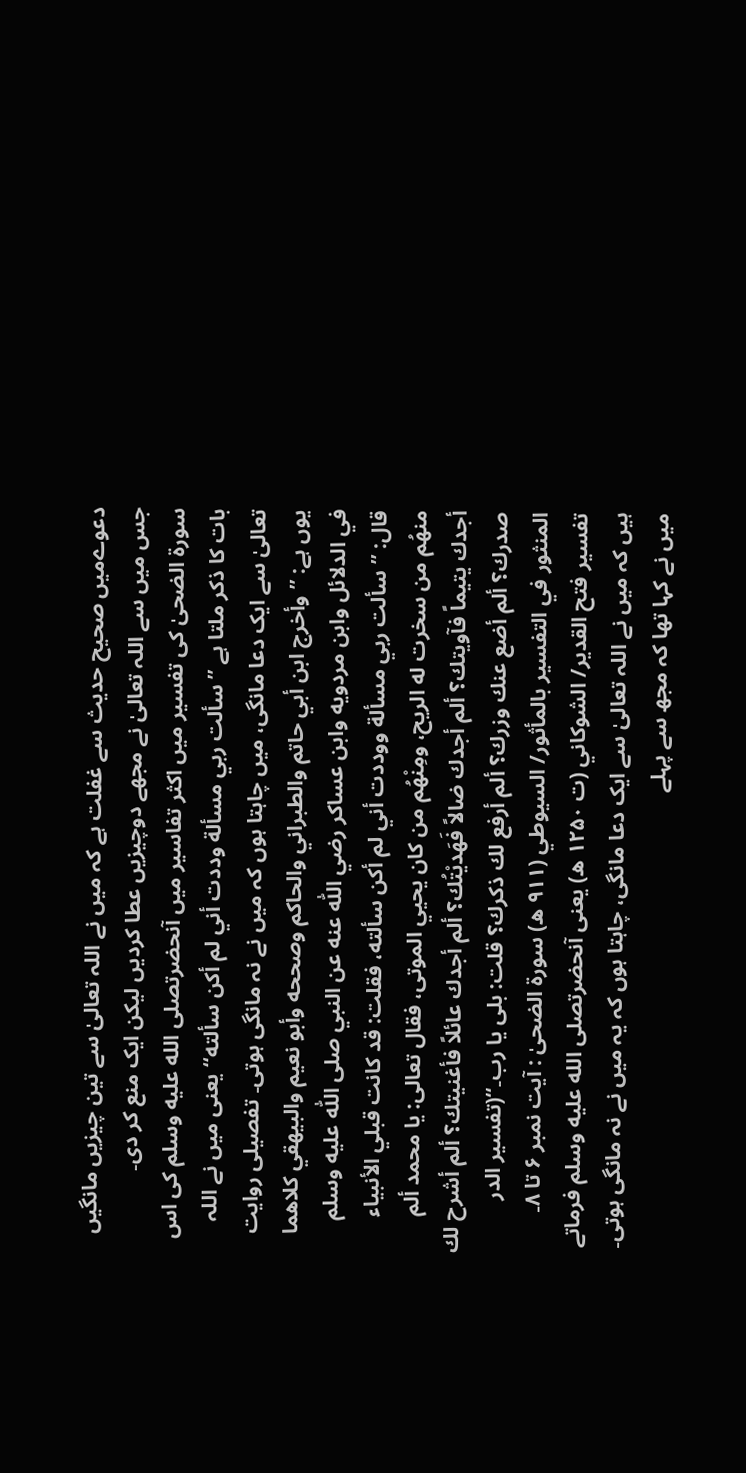دعوےمیں صحیح حدیث سے غفلت ہے کہ میں نے اللہ تعالیٰ سے تین چیزیں مانگیں جس میں سے اللہ تعالیٰ نے مجھے دوچیزیں عطا کردیں لیکن ایک منع کر دی۔
سورۃ الضحیٰ کی تفسیر میں اکثر تفاسیر میں آنحضرتصلى الله عليه وسلم کی اس بات کا ذکر ملتا ہے ’’سألت ربي مسألة وددت أني لم أكن سألته‘‘یعنی میں نے اللہ تعالیٰ سے ایک دعا مانگی، میں چاہتا ہوں کہ میں نے نہ مانگی ہوتی۔ تفصیلی روایت یوں ہے: ’’وأخرج ابن أبي حاتم والطبراني والحاكم وصححه وأبو نعيم والبيھقي كلاهما في الدلائل وابن مردويه وابن عساكر رضي اللّٰه عنه عن النبي صلى اللّٰه عليه وسلم قال: ’’ سألت ربي مسألة ووددت أني لم أكن سألته، فقلت: قد كانت قبلي الأنبياء منھُم من سخرت له الريح، ومِنْھُم من كان يحيي الموتى، فقال تعالى: يا محمد ألم أجدك يتيماً فآويتك؟ ألم أجدك ضالاً فَھَديْتُك؟ ألم أجدك عائلاً فأغنيتك؟ ألم أشرح لك صدرك؟ ألم أضع عنك وزرك؟ ألم أرفع لك ذكرك؟ قلت: بلى يا رب۔‘‘(تفسير الدر المنثور في التفسير بالمأثور/ السيوطي (۹۱۱ ه) سورۃ الضحیٰ : آیت نمبر ۶ تا ۸۔ تفسير فتح القدير/ الشوكاني (ت ۱۲۵۰ ه) یعنی آنحضرتصلى الله عليه وسلم فرماتے ہیں کہ میں نے اللہ تعالیٰ سے ایک دعا مانگی، چاہتا ہوں کہ یہ میں نے نہ مانگی ہوتی۔ میں نے کہا تھا کہ مجھ سے پہلے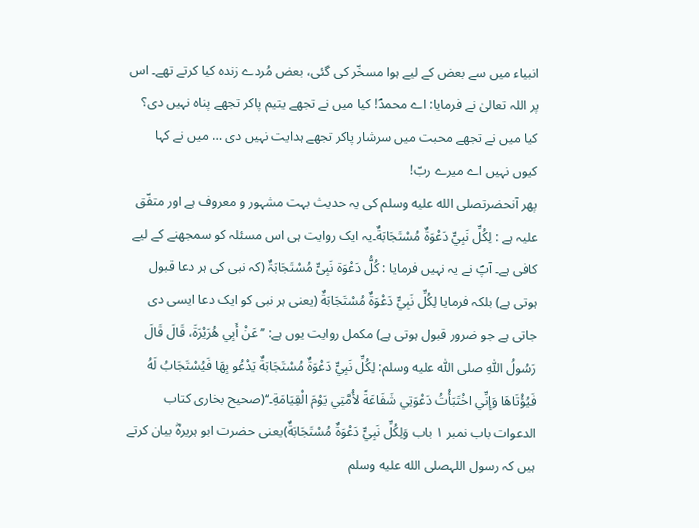انبیاء میں سے بعض کے لیے ہوا مسخّر کی گئی، بعض مُردے زندہ کیا کرتے تھے۔ اس پر اللہ تعالیٰ نے فرمایا: اے محمدؐ! کیا میں نے تجھے یتیم پاکر تجھے پناہ نہیں دی؟ کیا میں نے تجھے محبت میں سرشار پاکر تجھے ہدایت نہیں دی … میں نے کہا کیوں نہیں اے میرے ربّ!
پھر آنحضرتصلى الله عليه وسلم کی یہ حدیث بہت مشہور و معروف ہے اور متفّق علیہ ہے : لِكُلِّ نَبِيٍّ دَعْوَةٌ مُسْتَجَابَةٌ۔یہ ایک روایت ہی اس مسئلہ کو سمجھنے کے لیے کافی ہے۔ آپؐ نے یہ نہیں فرمایا : کُلُّ دَعْوَۃ نَبِیٍّ مُسْتَجَابَۃٌ (کہ نبی کی ہر دعا قبول ہوتی ہے) بلکہ فرمایا لِكُلِّ نَبِيٍّ دَعْوَةٌ مُسْتَجَابَةٌ (یعنی ہر نبی کو ایک دعا ایسی دی جاتی ہے جو ضرور قبول ہوتی ہے) مکمل روایت یوں ہے: ’’عَنْ أَبِي هُرَيْرَةَ، قَالَ قَالَ رَسُولُ اللّٰہِ صلى اللّٰه عليه وسلم: لِكُلِّ نَبِيٍّ دَعْوَةٌ مُسْتَجَابَةٌ يَدْعُو بِهَا فَيُسْتَجَابُ لَهُ فَيُؤْتَاهَا وَإِنِّي اخْتَبَأْتُ دَعْوَتِي شَفَاعَةً لأُمَّتِي يَوْمَ الْقِيَامَةِ۔‘‘(صحیح بخاری کتاب الدعوات باب نمبر ۱ باب وَلِكُلِّ نَبِيٍّ دَعْوَةٌ مُسْتَجَابَةٌ)یعنی حضرت ابو ہریرہؓ بیان کرتے ہیں کہ رسول اللہصلى الله عليه وسلم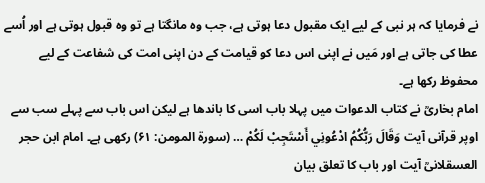نے فرمایا کہ ہر نبی کے لیے ایک مقبول دعا ہوتی ہے، جب وہ مانگتا ہے تو وہ قبول ہوتی ہے اور اُسے عطا کی جاتی ہے اور مَیں نے اپنی اس دعا کو قیامت کے دن اپنی امت کی شفاعت کے لیے محفوظ رکھا ہے۔
امام بخاریؒ نے کتاب الدعوات میں پہلا باب اسی کا باندھا ہے لیکن اس باب سے پہلے سب سے اوپر قرآنی آیت وَقَالَ رَبُّكُمُ ادْعُونِي أَسْتَجِبْ لَكُمْ … (سورۃ المومن: ۶۱) رکھی ہے۔ امام ابن حجر العسقلانیؒ آیت اور باب کا تعلق بیان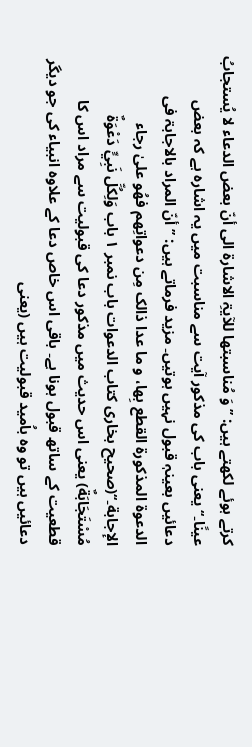کرتے ہوئے لکھتے ہیں: ’’ وَ مُناسبتھا للآیۃِ الاشارۃ الی أنّ بعض الدعاء لا یُستجابُ عینًا۔‘‘یعنی باب کی مذکور آیت سے مناسبت میں یہ اشارہ ہے کہ بعض دعائیں بعینہٖ قبول نہیں ہوتیں۔ مزید فرماتے ہیں: ’’أنّ المراد بالاجابۃ فی الدعوۃ المذکورۃ القطع بِھا، و ما عدا ذالک مِن دعواتِھم فھُو علیٰ رجاء الإجابة۔‘‘(صحیح بخاری کتاب الدعوات باب نمبر ۱ باب وَلِكُلِّ نَبِيٍّ دَعْوَةٌ مُسْتَجَابَةٌ) یعنی اس حدیث میں مذکور دعا کی قبولیت سے مراد اس کا قطعیت کے ساتھ قبول ہونا ہے۔ باقی اس خاص دعا کے علاوہ انبیاء کی جو دیگر دعائیں ہیں تو وہ باُمید قبولیت ہیں (یعنی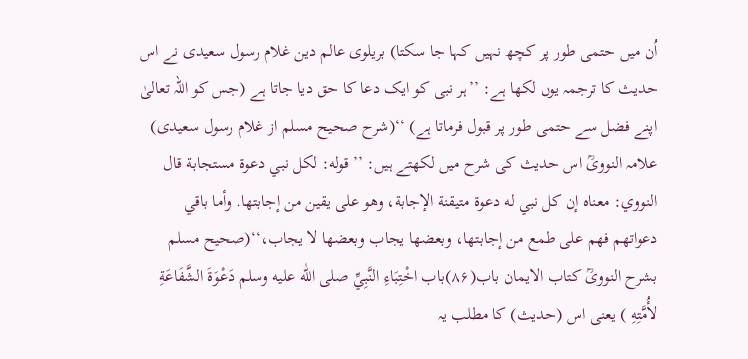اُن میں حتمی طور پر کچھ نہیں کہا جا سکتا) بریلوی عالم دین غلام رسول سعیدی نے اس حدیث کا ترجمہ یوں لکھا ہے: ’’ہر نبی کو ایک دعا کا حق دیا جاتا ہے (جس کو اللہ تعالیٰ اپنے فضل سے حتمی طور پر قبول فرماتا ہے) ‘‘(شرح صحیح مسلم از غلام رسول سعیدی) علامہ النوویؒ اس حدیث کی شرح میں لکھتے ہیں: ’’قوله: لكل نبي دعوة مستجابة قال النووي: معناه إن كل نبي له دعوة متيقنة الإجابة، وهو على يقين من إجابتھا. وأما باقي دعواتھم فھم على طمع من إجابتھا، وبعضھا يجاب وبعضھا لا يجاب،‘‘(صحیح مسلم بشرح النوویؒ کتاب الایمان باب(۸۶)باب اخْتِبَاءِ النَّبِيِّ صلى اللّٰه عليه وسلم دَعْوَةَ الشَّفَاعَةِ لأُمَّتِهِ ) یعنی اس (حدیث) کا مطلب یہ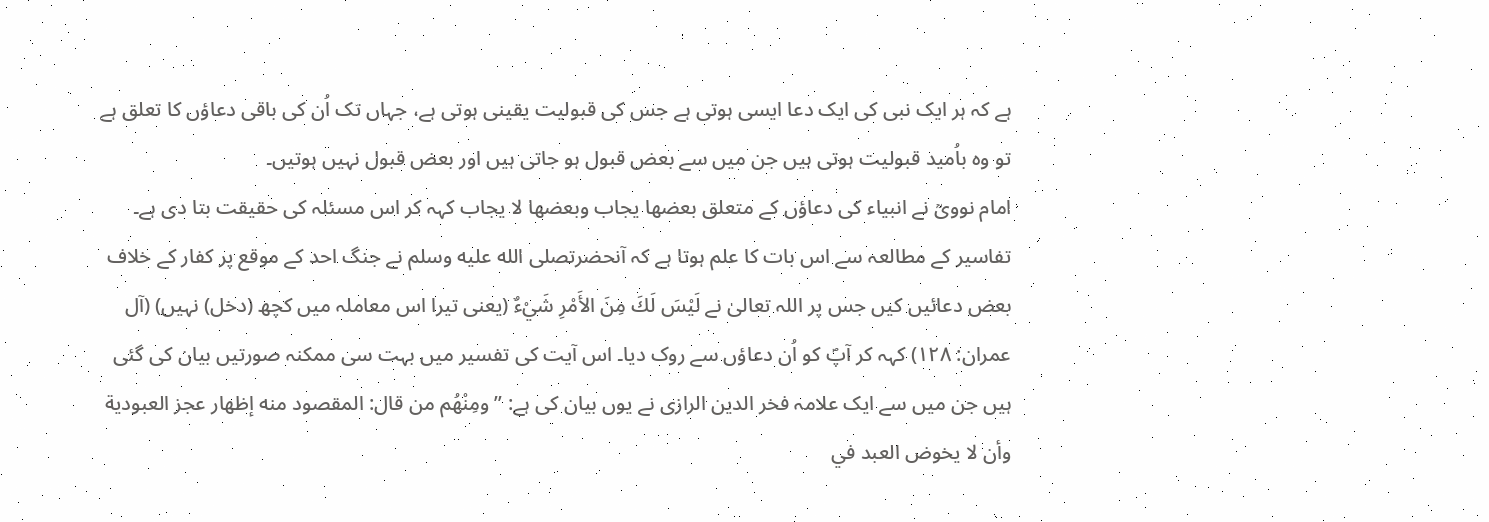ہے کہ ہر ایک نبی کی ایک دعا ایسی ہوتی ہے جس کی قبولیت یقینی ہوتی ہے، جہاں تک اُن کی باقی دعاؤں کا تعلق ہے تو وہ باُمید قبولیت ہوتی ہیں جن میں سے بعض قبول ہو جاتی ہیں اور بعض قبول نہیں ہوتیں۔
امام نوویؒ نے انبیاء کی دعاؤں کے متعلق بعضھا يجاب وبعضھا لا يجاب کہہ کر اس مسئلہ کی حقیقت بتا دی ہے۔ تفاسیر کے مطالعہ سے اس بات کا علم ہوتا ہے کہ آنحضرتصلى الله عليه وسلم نے جنگ احد کے موقع پر کفار کے خلاف بعض دعائیں کیں جس پر اللہ تعالیٰ نے لَيْسَ لَكَ مِنَ الأَمْرِ شَيْءٌ (یعنی تیرا اس معاملہ میں کچھ (دخل) نہیں) (آل عمران: ۱۲۸) کہہ کر آپؐ کو اُن دعاؤں سے روک دیا۔ اس آیت کی تفسیر میں بہت سی ممکنہ صورتیں بیان کی گئی ہیں جن میں سے ایک علامہ فخر الدین الرازی نے یوں بیان کی ہے: ’’ومِنْھُم من قال: المقصود منه إظھار عجز العبودية وأن لا يخوض العبد في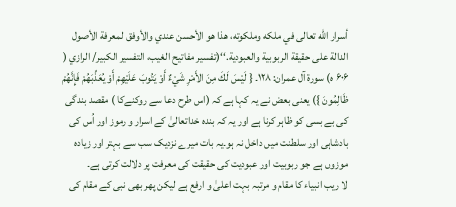أسرار اللّٰه تعالى في ملكه وملكوته، هذا هو الأحسن عندي والأوفق لمعرفة الأصول الدالة على حقيقة الربوبية والعبودية.‘‘(تفسير مفاتيح الغيب، التفسير الكبير/ الرازي ( ۶۰۶ ه) سورۃ آل عمران: ۱۲۸۔ { لَيْسَ لَكَ مِنَ الأَمْرِ شَيْءٌ أَوْ يَتُوبَ عَلَيْهِمْ أَوْ يُعَذِّبَهُمْ فَإِنَّهُمْ ظَالِمُونَ }) یعنی بعض نے یہ کہا ہے کہ (اس طرح دعا سے روکنےکا ) مقصد بندگی کی بے بسی کو ظاہر کرنا ہے اور یہ کہ بندہ خداتعالیٰ کے اسرار و رموز اور اُس کی بادشاہی اور سلطنت میں داخل نہ ہو۔یہ بات میرے نزدیک سب سے بہتر اور زیادہ موزوں ہے جو ربوبیت اور عبودیت کی حقیقت کی معرفت پر دلالت کرتی ہے۔
لا ریب انبیاء کا مقام و مرتبہ بہت اعلیٰ و ارفع ہے لیکن پھر بھی نبی کے مقام کی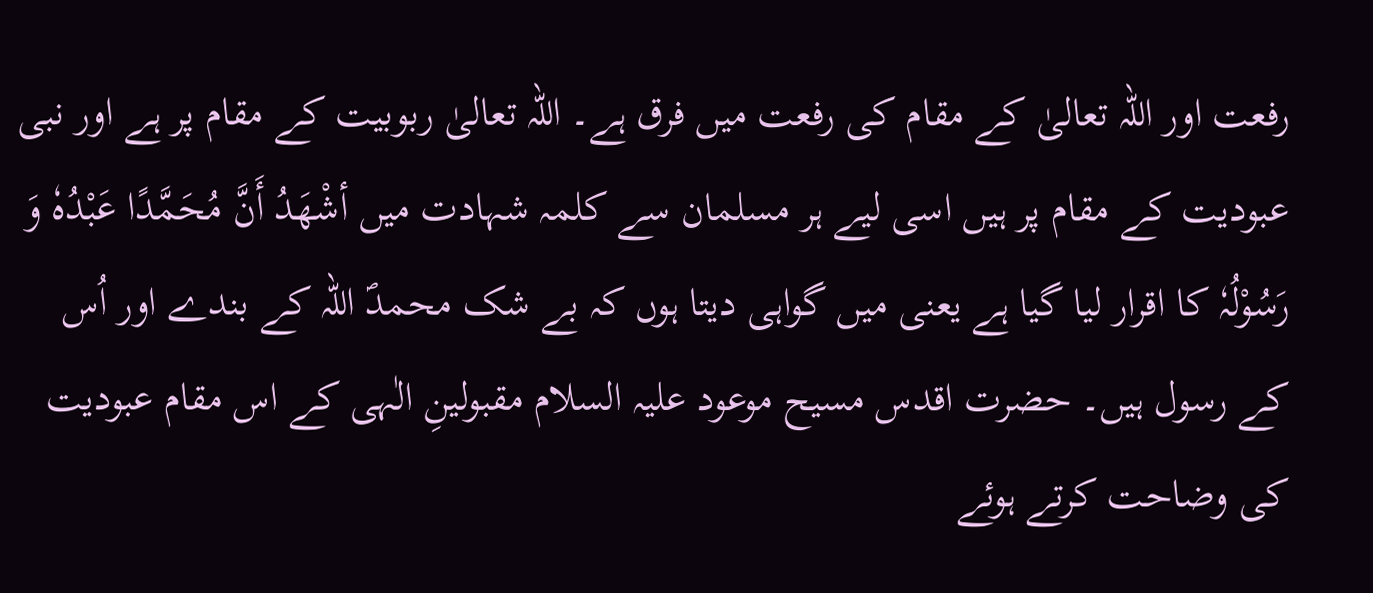رفعت اور اللہ تعالیٰ کے مقام کی رفعت میں فرق ہے۔ اللہ تعالیٰ ربوبیت کے مقام پر ہے اور نبی عبودیت کے مقام پر ہیں اسی لیے ہر مسلمان سے کلمہ شہادت میں أشْھَدُ أَنَّ مُحَمَّدًا عَبْدُہٗ وَ رَسُوْلُہٗ کا اقرار لیا گیا ہے یعنی میں گواہی دیتا ہوں کہ بے شک محمدؐ اللہ کے بندے اور اُس کے رسول ہیں۔ حضرت اقدس مسیح موعود علیہ السلام مقبولینِ الٰہی کے اس مقام عبودیت کی وضاحت کرتے ہوئے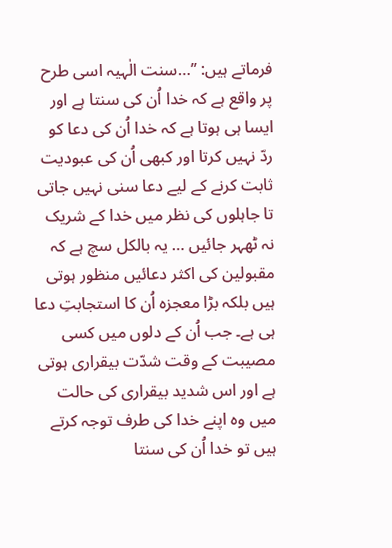فرماتے ہیں: ’’…سنت الٰہیہ اسی طرح پر واقع ہے کہ خدا اُن کی سنتا ہے اور ایسا ہی ہوتا ہے کہ خدا اُن کی دعا کو ردّ نہیں کرتا اور کبھی اُن کی عبودیت ثابت کرنے کے لیے دعا سنی نہیں جاتی تا جاہلوں کی نظر میں خدا کے شریک نہ ٹھہر جائیں … یہ بالکل سچ ہے کہ مقبولین کی اکثر دعائیں منظور ہوتی ہیں بلکہ بڑا معجزہ اُن کا استجابتِ دعا ہی ہے۔ جب اُن کے دلوں میں کسی مصیبت کے وقت شدّت بیقراری ہوتی ہے اور اس شدید بیقراری کی حالت میں وہ اپنے خدا کی طرف توجہ کرتے ہیں تو خدا اُن کی سنتا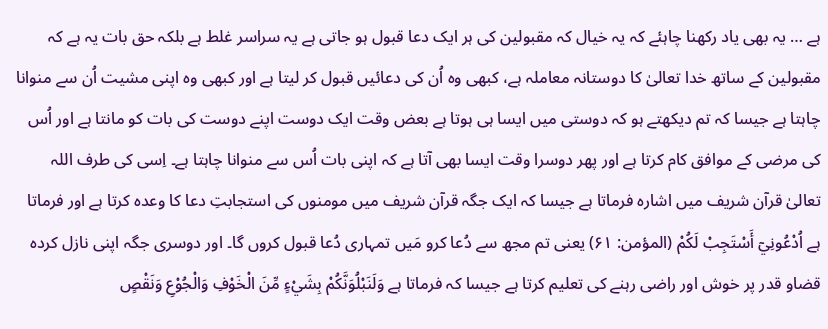ہے … یہ بھی یاد رکھنا چاہئے کہ یہ خیال کہ مقبولین کی ہر ایک دعا قبول ہو جاتی ہے یہ سراسر غلط ہے بلکہ حق بات یہ ہے کہ مقبولین کے ساتھ خدا تعالیٰ کا دوستانہ معاملہ ہے، کبھی وہ اُن کی دعائیں قبول کر لیتا ہے اور کبھی وہ اپنی مشیت اُن سے منوانا چاہتا ہے جیسا کہ تم دیکھتے ہو کہ دوستی میں ایسا ہی ہوتا ہے بعض وقت ایک دوست اپنے دوست کی بات کو مانتا ہے اور اُس کی مرضی کے موافق کام کرتا ہے اور پھر دوسرا وقت ایسا بھی آتا ہے کہ اپنی بات اُس سے منوانا چاہتا ہے۔ اِسی کی طرف اللہ تعالیٰ قرآن شریف میں اشارہ فرماتا ہے جیسا کہ ایک جگہ قرآن شریف میں مومنوں کی استجابتِ دعا کا وعدہ کرتا ہے اور فرماتا ہے اُدْعُونِيۤ أَسْتَجِبْ لَكُمْ (المؤمن: ۶۱) یعنی تم مجھ سے دُعا کرو مَیں تمہاری دُعا قبول کروں گا۔ اور دوسری جگہ اپنی نازل کردہ قضاو قدر پر خوش اور راضی رہنے کی تعلیم کرتا ہے جیسا کہ فرماتا ہے وَلَنَبْلُوَنَّكُمْ بِشَيْءٍ مِّنَ الْخَوْفِ وَالْجُوْعِ وَنَقْصٍ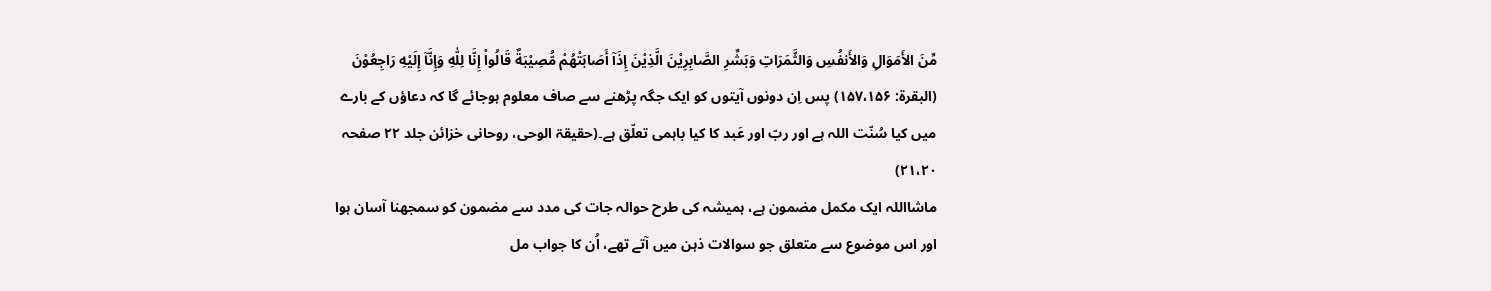مِّنَ الأَمَوَالِ وَالأَنفُسِ وَالثَّمَرَاتِ وَبَشِّرِ الصَّابِرِيْنَ الَّذِيْنَ إِذَآ أَصَابَتْهُمْ مُّصِيْبَةٌ قَالُواْ إِنَّا لِلّٰهِ وَإِنَّآ إِلَيْهِ رَاجِعُوْنَ (البقرۃ: ۱۵۷،۱۵۶) پس اِن دونوں آیتوں کو ایک جگہ پڑھنے سے صاف معلوم ہوجائے گا کہ دعاؤں کے بارے میں کیا سُنّت اللہ ہے اور ربّ اور عَبد کا کیا باہمی تعلّق ہے۔(حقیقۃ الوحی، روحانی خزائن جلد ۲۲ صفحہ ۲۱،۲۰)
ماشااللہ ایک مکمل مضمون ہے، ہمیشہ کی طرح حوالہ جات کی مدد سے مضمون کو سمجھنا آسان ہوا اور اس موضوع سے متعلق جو سوالات ذہن میں آتے تھے، اُن کا جواب مل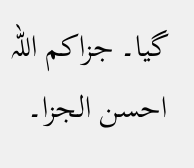گیا۔ جزاکم اللہ احسن الجزا۔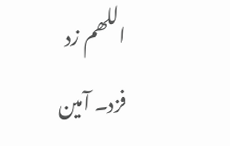اللھم زد فزد۔ آمین